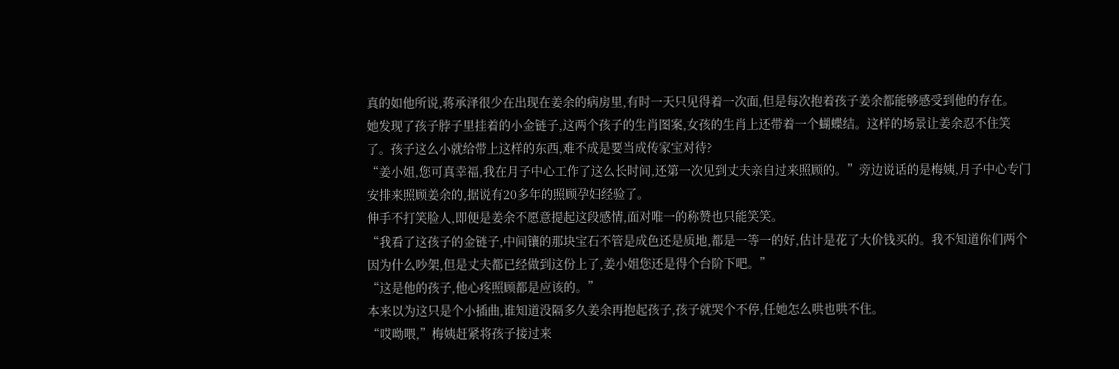真的如他所说,蒋承泽很少在出现在姜余的病房里,有时一天只见得着一次面,但是每次抱着孩子姜余都能够感受到他的存在。
她发现了孩子脖子里挂着的小金链子,这两个孩子的生肖图案,女孩的生肖上还带着一个蝴蝶结。这样的场景让姜余忍不住笑了。孩子这么小就给带上这样的东西,难不成是要当成传家宝对待?
“姜小姐,您可真幸福,我在月子中心工作了这么长时间,还第一次见到丈夫亲自过来照顾的。”旁边说话的是梅姨,月子中心专门安排来照顾姜余的,据说有20多年的照顾孕妇经验了。
伸手不打笑脸人,即便是姜余不愿意提起这段感情,面对唯一的称赞也只能笑笑。
“我看了这孩子的金链子,中间镶的那块宝石不管是成色还是质地,都是一等一的好,估计是花了大价钱买的。我不知道你们两个因为什么吵架,但是丈夫都已经做到这份上了,姜小姐您还是得个台阶下吧。”
“这是他的孩子,他心疼照顾都是应该的。”
本来以为这只是个小插曲,谁知道没隔多久姜余再抱起孩子,孩子就哭个不停,任她怎么哄也哄不住。
“哎呦喂,”梅姨赶紧将孩子接过来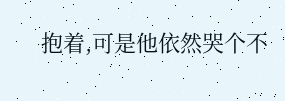抱着,可是他依然哭个不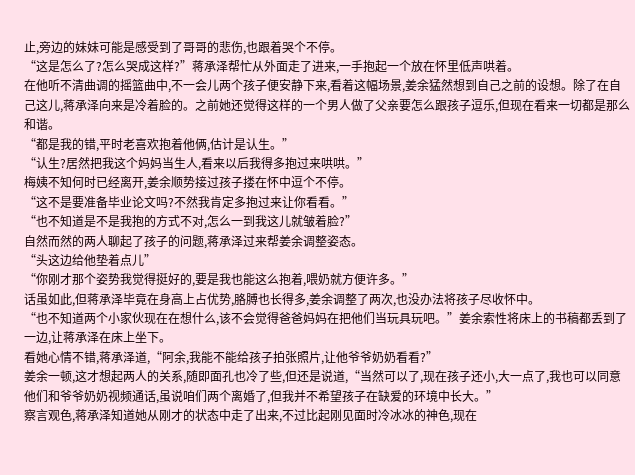止,旁边的妹妹可能是感受到了哥哥的悲伤,也跟着哭个不停。
“这是怎么了?怎么哭成这样?”蒋承泽帮忙从外面走了进来,一手抱起一个放在怀里低声哄着。
在他听不清曲调的摇篮曲中,不一会儿两个孩子便安静下来,看着这幅场景,姜余猛然想到自己之前的设想。除了在自己这儿,蒋承泽向来是冷着脸的。之前她还觉得这样的一个男人做了父亲要怎么跟孩子逗乐,但现在看来一切都是那么和谐。
“都是我的错,平时老喜欢抱着他俩,估计是认生。”
“认生?居然把我这个妈妈当生人,看来以后我得多抱过来哄哄。”
梅姨不知何时已经离开,姜余顺势接过孩子搂在怀中逗个不停。
“这不是要准备毕业论文吗?不然我肯定多抱过来让你看看。”
“也不知道是不是我抱的方式不对,怎么一到我这儿就皱着脸?”
自然而然的两人聊起了孩子的问题,蒋承泽过来帮姜余调整姿态。
“头这边给他垫着点儿”
“你刚才那个姿势我觉得挺好的,要是我也能这么抱着,喂奶就方便许多。”
话虽如此,但蒋承泽毕竟在身高上占优势,胳膊也长得多,姜余调整了两次,也没办法将孩子尽收怀中。
“也不知道两个小家伙现在在想什么,该不会觉得爸爸妈妈在把他们当玩具玩吧。”姜余索性将床上的书稿都丢到了一边,让蒋承泽在床上坐下。
看她心情不错,蒋承泽道,“阿余,我能不能给孩子拍张照片,让他爷爷奶奶看看?”
姜余一顿,这才想起两人的关系,随即面孔也冷了些,但还是说道,“当然可以了,现在孩子还小,大一点了,我也可以同意他们和爷爷奶奶视频通话,虽说咱们两个离婚了,但我并不希望孩子在缺爱的环境中长大。”
察言观色,蒋承泽知道她从刚才的状态中走了出来,不过比起刚见面时冷冰冰的神色,现在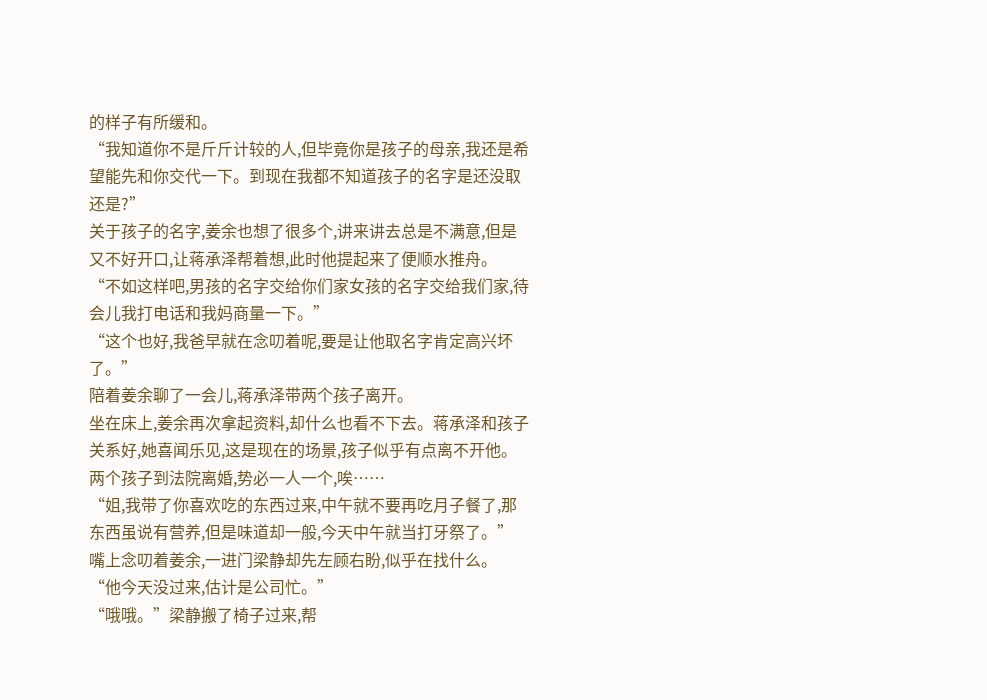的样子有所缓和。
“我知道你不是斤斤计较的人,但毕竟你是孩子的母亲,我还是希望能先和你交代一下。到现在我都不知道孩子的名字是还没取还是?”
关于孩子的名字,姜余也想了很多个,讲来讲去总是不满意,但是又不好开口,让蒋承泽帮着想,此时他提起来了便顺水推舟。
“不如这样吧,男孩的名字交给你们家女孩的名字交给我们家,待会儿我打电话和我妈商量一下。”
“这个也好,我爸早就在念叨着呢,要是让他取名字肯定高兴坏了。”
陪着姜余聊了一会儿,蒋承泽带两个孩子离开。
坐在床上,姜余再次拿起资料,却什么也看不下去。蒋承泽和孩子关系好,她喜闻乐见,这是现在的场景,孩子似乎有点离不开他。两个孩子到法院离婚,势必一人一个,唉……
“姐,我带了你喜欢吃的东西过来,中午就不要再吃月子餐了,那东西虽说有营养,但是味道却一般,今天中午就当打牙祭了。”
嘴上念叨着姜余,一进门梁静却先左顾右盼,似乎在找什么。
“他今天没过来,估计是公司忙。”
“哦哦。”梁静搬了椅子过来,帮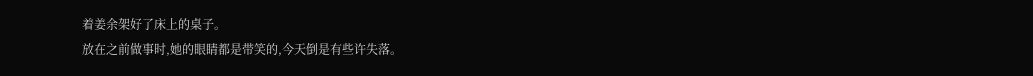着姜余架好了床上的桌子。
放在之前做事时,她的眼睛都是带笑的,今天倒是有些许失落。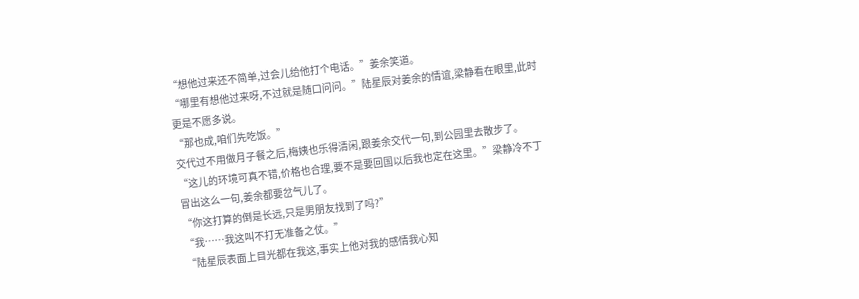“想他过来还不简单,过会儿给他打个电话。”姜余笑道。
“哪里有想他过来呀,不过就是随口问问。”陆星辰对姜余的情谊,梁静看在眼里,此时更是不愿多说。
“那也成,咱们先吃饭。”
交代过不用做月子餐之后,梅姨也乐得清闲,跟姜余交代一句,到公园里去散步了。
“这儿的环境可真不错,价格也合理,要不是要回国以后我也定在这里。”梁静冷不丁冒出这么一句,姜余都要岔气儿了。
“你这打算的倒是长远,只是男朋友找到了吗?”
“我……我这叫不打无准备之仗。”
“陆星辰表面上目光都在我这,事实上他对我的感情我心知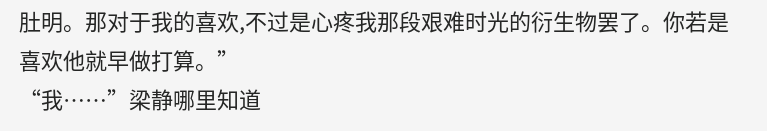肚明。那对于我的喜欢,不过是心疼我那段艰难时光的衍生物罢了。你若是喜欢他就早做打算。”
“我……”梁静哪里知道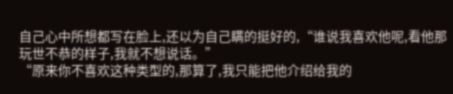自己心中所想都写在脸上,还以为自己瞒的挺好的,“谁说我喜欢他呢,看他那玩世不恭的样子,我就不想说话。”
“原来你不喜欢这种类型的,那算了,我只能把他介绍给我的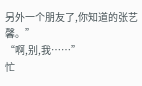另外一个朋友了,你知道的张艺馨。”
“啊,别,我……”
忙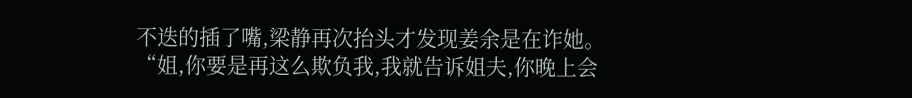不迭的插了嘴,梁静再次抬头才发现姜余是在诈她。
“姐,你要是再这么欺负我,我就告诉姐夫,你晚上会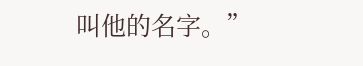叫他的名字。”